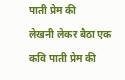पाती प्रेम की
लेखनी लेकर बैठा एक कवि पाती प्रेम की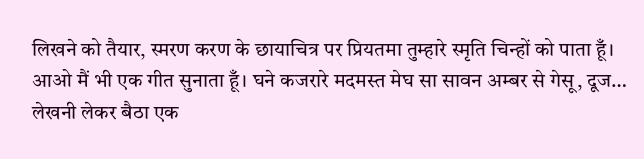लिखने को तैयार, स्मरण करण के छायाचित्र पर प्रियतमा तुम्हारे स्मृति चिन्हों को पाता हूँ। आओ मैं भी एक गीत सुनाता हूँ। घने कजरारे मदमस्त मेघ सा सावन अम्बर से गेसू, दूज…
लेखनी लेकर बैठा एक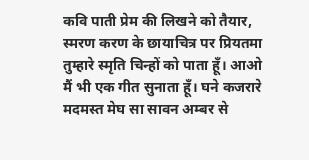कवि पाती प्रेम की लिखने को तैयार, स्मरण करण के छायाचित्र पर प्रियतमा तुम्हारे स्मृति चिन्हों को पाता हूँ। आओ मैं भी एक गीत सुनाता हूँ। घने कजरारे मदमस्त मेघ सा सावन अम्बर से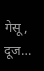गेसू, दूज…